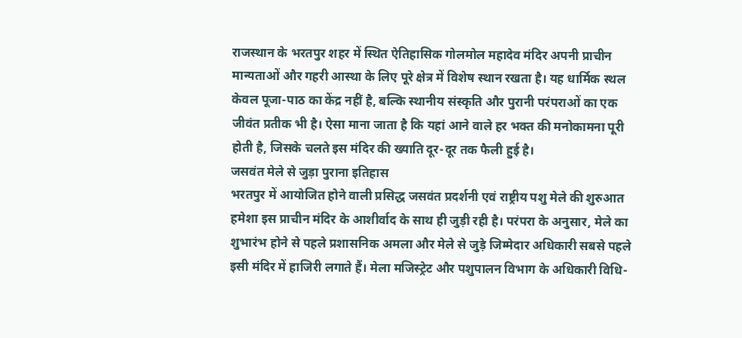राजस्थान के भरतपुर शहर में स्थित ऐतिहासिक गोलमोल महादेव मंदिर अपनी प्राचीन मान्यताओं और गहरी आस्था के लिए पूरे क्षेत्र में विशेष स्थान रखता है। यह धार्मिक स्थल केवल पूजा-पाठ का केंद्र नहीं है, बल्कि स्थानीय संस्कृति और पुरानी परंपराओं का एक जीवंत प्रतीक भी है। ऐसा माना जाता है कि यहां आने वाले हर भक्त की मनोकामना पूरी होती है, जिसके चलते इस मंदिर की ख्याति दूर-दूर तक फैली हुई है।
जसवंत मेले से जुड़ा पुराना इतिहास
भरतपुर में आयोजित होने वाली प्रसिद्ध जसवंत प्रदर्शनी एवं राष्ट्रीय पशु मेले की शुरुआत हमेशा इस प्राचीन मंदिर के आशीर्वाद के साथ ही जुड़ी रही है। परंपरा के अनुसार, मेले का शुभारंभ होने से पहले प्रशासनिक अमला और मेले से जुड़े जिम्मेदार अधिकारी सबसे पहले इसी मंदिर में हाजिरी लगाते हैं। मेला मजिस्ट्रेट और पशुपालन विभाग के अधिकारी विधि-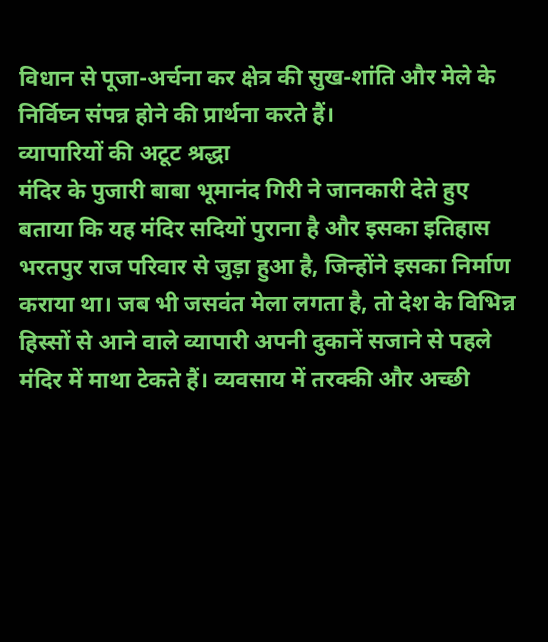विधान से पूजा-अर्चना कर क्षेत्र की सुख-शांति और मेले के निर्विघ्न संपन्न होने की प्रार्थना करते हैं।
व्यापारियों की अटूट श्रद्धा
मंदिर के पुजारी बाबा भूमानंद गिरी ने जानकारी देते हुए बताया कि यह मंदिर सदियों पुराना है और इसका इतिहास भरतपुर राज परिवार से जुड़ा हुआ है, जिन्होंने इसका निर्माण कराया था। जब भी जसवंत मेला लगता है, तो देश के विभिन्न हिस्सों से आने वाले व्यापारी अपनी दुकानें सजाने से पहले मंदिर में माथा टेकते हैं। व्यवसाय में तरक्की और अच्छी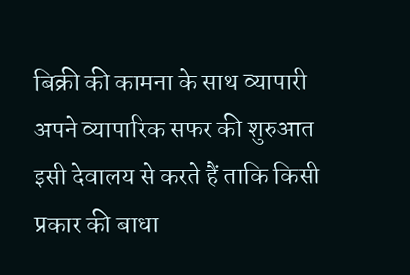बिक्री की कामना के साथ व्यापारी अपने व्यापारिक सफर की शुरुआत इसी देवालय से करते हैं ताकि किसी प्रकार की बाधा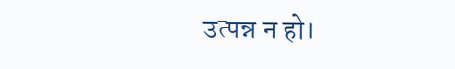उत्पन्न न हो।